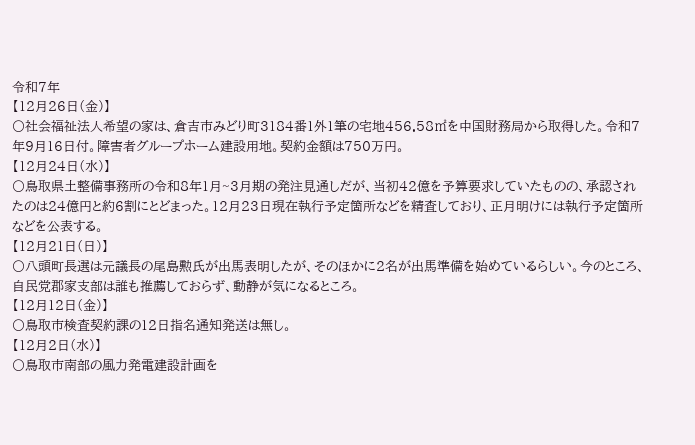令和7年
【12月26日(金)】
〇社会福祉法人希望の家は、倉吉市みどり町3184番1外1筆の宅地456.58㎡を中国財務局から取得した。令和7年9月16日付。障害者グループホーム建設用地。契約金額は750万円。
【12月24日(水)】
〇鳥取県土整備事務所の令和8年1月~3月期の発注見通しだが、当初42億を予算要求していたものの、承認されたのは24億円と約6割にとどまった。12月23日現在執行予定箇所などを精査しており、正月明けには執行予定箇所などを公表する。
【12月21日(日)】
〇八頭町長選は元議長の尾島勲氏が出馬表明したが、そのほかに2名が出馬準備を始めているらしい。今のところ、自民党郡家支部は誰も推薦しておらず、動静が気になるところ。
【12月12日(金)】
〇鳥取市検査契約課の12日指名通知発送は無し。
【12月2日(水)】
〇鳥取市南部の風力発電建設計画を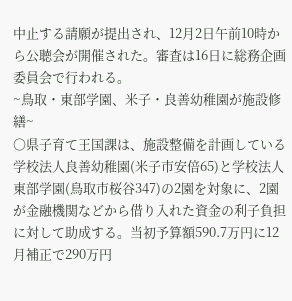中止する請願が提出され、12月2日午前10時から公聴会が開催された。審査は16日に総務企画委員会で行われる。
~鳥取・東部学園、米子・良善幼稚園が施設修繕~
〇県子育て王国課は、施設整備を計画している学校法人良善幼稚園(米子市安倍65)と学校法人東部学園(鳥取市桜谷347)の2園を対象に、2園が金融機関などから借り入れた資金の利子負担に対して助成する。当初予算額590.7万円に12月補正で290万円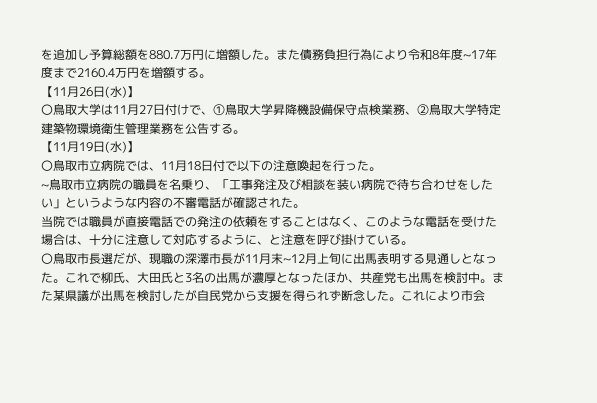を追加し予算総額を880.7万円に増額した。また債務負担行為により令和8年度~17年度まで2160.4万円を増額する。
【11月26日(水)】
〇鳥取大学は11月27日付けで、①鳥取大学昇降機設備保守点検業務、②鳥取大学特定建築物環境衛生管理業務を公告する。
【11月19日(水)】
〇鳥取市立病院では、11月18日付で以下の注意喚起を行った。
~鳥取市立病院の職員を名乗り、「工事発注及び相談を装い病院で待ち合わせをしたい」というような内容の不審電話が確認された。
当院では職員が直接電話での発注の依頼をすることはなく、このような電話を受けた場合は、十分に注意して対応するように、と注意を呼び掛けている。
〇鳥取市長選だが、現職の深澤市長が11月末~12月上旬に出馬表明する見通しとなった。これで柳氏、大田氏と3名の出馬が濃厚となったほか、共産党も出馬を検討中。また某県議が出馬を検討したが自民党から支援を得られず断念した。これにより市会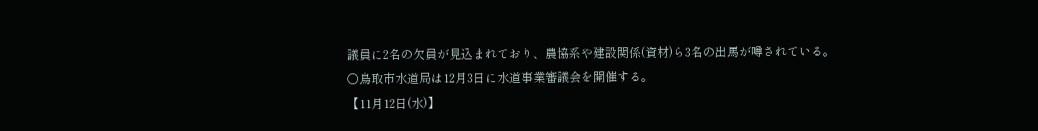議員に2名の欠員が見込まれており、農協系や建設関係(資材)ら3名の出馬が噂されている。
〇鳥取市水道局は12月3日に水道事業審議会を開催する。
【11月12日(水)】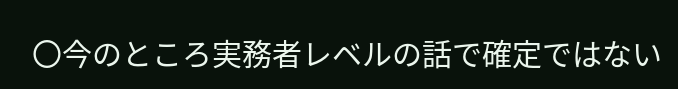〇今のところ実務者レベルの話で確定ではない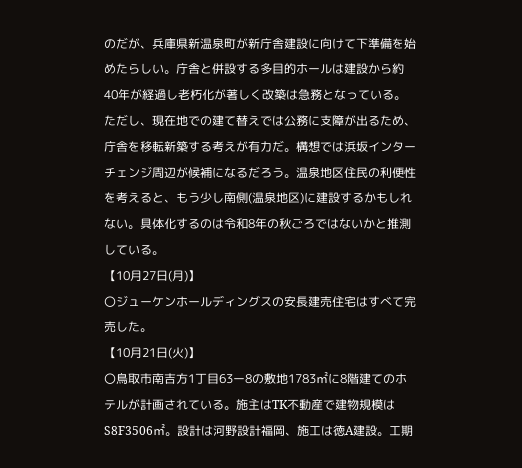のだが、兵庫県新温泉町が新庁舎建設に向けて下準備を始めたらしい。庁舎と併設する多目的ホールは建設から約40年が経過し老朽化が著しく改築は急務となっている。ただし、現在地での建て替えでは公務に支障が出るため、庁舎を移転新築する考えが有力だ。構想では浜坂インターチェンジ周辺が候補になるだろう。温泉地区住民の利便性を考えると、もう少し南側(温泉地区)に建設するかもしれない。具体化するのは令和8年の秋ごろではないかと推測している。
【10月27日(月)】
〇ジューケンホールディングスの安長建売住宅はすべて完売した。
【10月21日(火)】
〇鳥取市南吉方1丁目63ー8の敷地1783㎡に8階建てのホテルが計画されている。施主はTK不動産で建物規模はS8F3506㎡。設計は河野設計福岡、施工は徳A建設。工期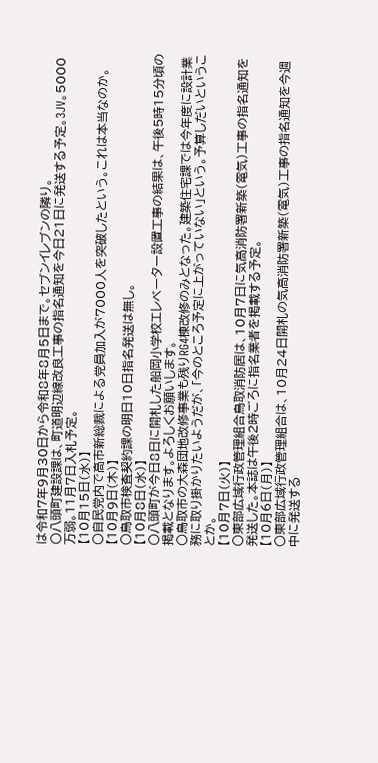は令和7年9月30日から令和8年8月5日まで。セブンイレブンの隣り。
〇八頭町建設課は、町道明辺線改良工事の指名通知を今日21日に発送する予定。3JV。5000万弱。11月7日入札予定。
【10月15日(水)】
〇自民党内で高市新総裁による党員加入が7000人を突破したという。これは本当なのか。
【10月9日(木)】
〇鳥取市検査契約課の明日10日指名発送は無し。
【10月8日(水)】
〇八頭町が今日8日に開札した船岡小学校エレベーター設置工事の結果は、午後5時15分頃の掲載となります。よろしくお願いします。
〇鳥取市の大森団地改修事業も残りRG4棟改修のみとなった。建築住宅課では今年度に設計業務に取り掛かりたいようだが、「今のところ予定に上がっていない」という。予算しだいということか。
【10月7日(火)】
〇東部広域行政管理組合鳥取消防居は、10月7日に気高消防署新築(電気)工事の指名通知を発送した。本誌は午後2時ごろに指名業者を掲載する予定。
【10月6日(月)】
〇東部広域行政管理組合は、10月24日開札の気高消防署新築(電気)工事の指名通知を今週中に発送する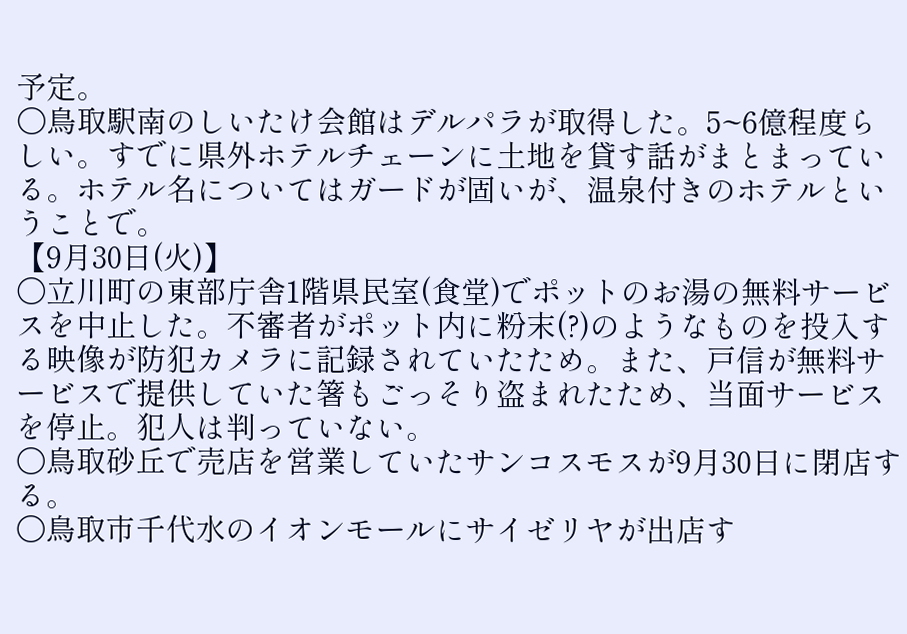予定。
〇鳥取駅南のしいたけ会館はデルパラが取得した。5~6億程度らしい。すでに県外ホテルチェーンに土地を貸す話がまとまっている。ホテル名についてはガードが固いが、温泉付きのホテルということで。
【9月30日(火)】
〇立川町の東部庁舎1階県民室(食堂)でポットのお湯の無料サービスを中止した。不審者がポット内に粉末(?)のようなものを投入する映像が防犯カメラに記録されていたため。また、戸信が無料サービスで提供していた箸もごっそり盗まれたため、当面サービスを停止。犯人は判っていない。
〇鳥取砂丘で売店を営業していたサンコスモスが9月30日に閉店する。
〇鳥取市千代水のイオンモールにサイゼリヤが出店す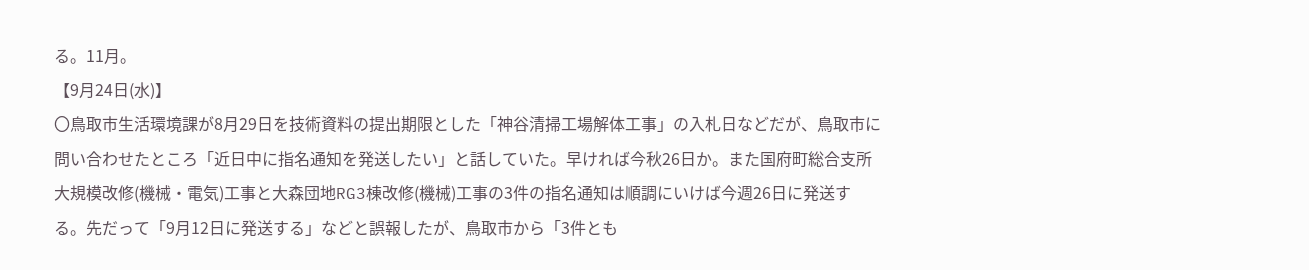る。11月。
【9月24日(水)】
〇鳥取市生活環境課が8月29日を技術資料の提出期限とした「神谷清掃工場解体工事」の入札日などだが、鳥取市に問い合わせたところ「近日中に指名通知を発送したい」と話していた。早ければ今秋26日か。また国府町総合支所大規模改修(機械・電気)工事と大森団地RG3棟改修(機械)工事の3件の指名通知は順調にいけば今週26日に発送する。先だって「9月12日に発送する」などと誤報したが、鳥取市から「3件とも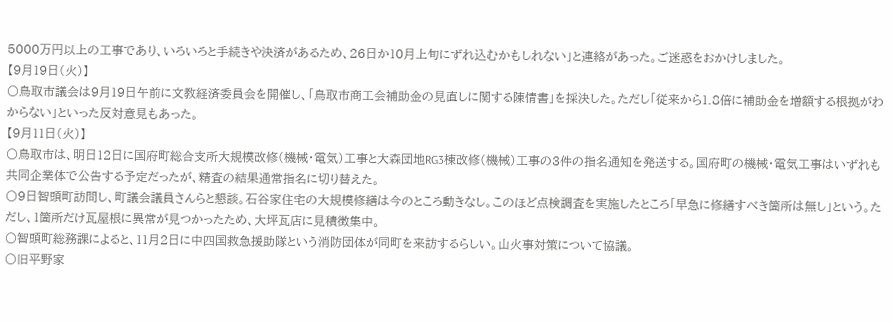5000万円以上の工事であり、いろいろと手続きや決済があるため、26日か10月上旬にずれ込むかもしれない」と連絡があった。ご迷惑をおかけしました。
【9月19日(火)】
〇鳥取市議会は9月19日午前に文教経済委員会を開催し、「鳥取市商工会補助金の見直しに関する陳情書」を採決した。ただし「従来から1.8倍に補助金を増額する根拠がわからない」といった反対意見もあった。
【9月11日(火)】
〇鳥取市は、明日12日に国府町総合支所大規模改修(機械・電気)工事と大森団地RG3棟改修(機械)工事の3件の指名通知を発送する。国府町の機械・電気工事はいずれも共同企業体で公告する予定だったが、精査の結果通常指名に切り替えた。
〇9日智頭町訪問し、町議会議員さんらと懇談。石谷家住宅の大規模修繕は今のところ動きなし。このほど点検調査を実施したところ「早急に修繕すべき箇所は無し」という。ただし、1箇所だけ瓦屋根に異常が見つかったため、大坪瓦店に見積徴集中。
〇智頭町総務課によると、11月2日に中四国救急援助隊という消防団体が同町を来訪するらしい。山火事対策について協議。
〇旧平野家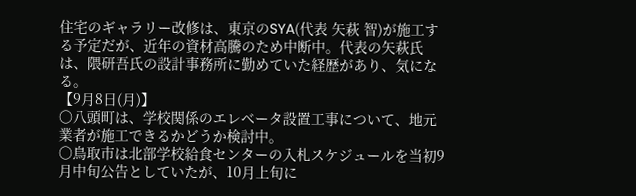住宅のギャラリー改修は、東京のSYA(代表 矢萩 智)が施工する予定だが、近年の資材高騰のため中断中。代表の矢萩氏は、隈研吾氏の設計事務所に勤めていた経歴があり、気になる。
【9月8日(月)】
〇八頭町は、学校関係のエレベータ設置工事について、地元業者が施工できるかどうか検討中。
〇鳥取市は北部学校給食センターの入札スケジュールを当初9月中旬公告としていたが、10月上旬に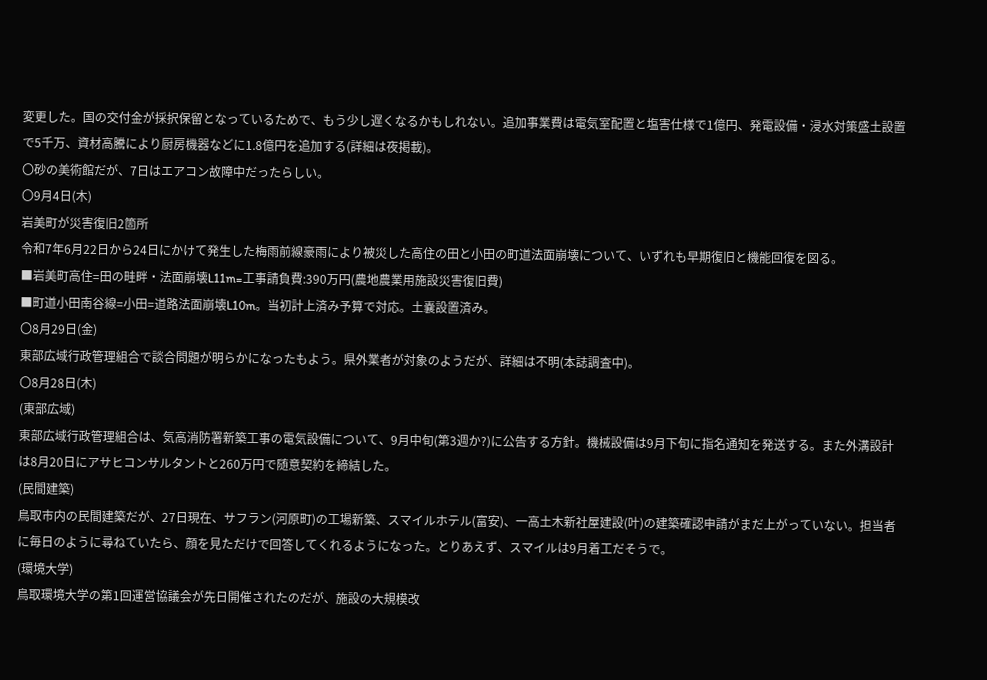変更した。国の交付金が採択保留となっているためで、もう少し遅くなるかもしれない。追加事業費は電気室配置と塩害仕様で1億円、発電設備・浸水対策盛土設置で5千万、資材高騰により厨房機器などに1.8億円を追加する(詳細は夜掲載)。
〇砂の美術館だが、7日はエアコン故障中だったらしい。
〇9月4日(木)
岩美町が災害復旧2箇所
令和7年6月22日から24日にかけて発生した梅雨前線豪雨により被災した高住の田と小田の町道法面崩壊について、いずれも早期復旧と機能回復を図る。
■岩美町高住=田の畦畔・法面崩壊L11m=工事請負費:390万円(農地農業用施設災害復旧費)
■町道小田南谷線=小田=道路法面崩壊L10m。当初計上済み予算で対応。土嚢設置済み。
〇8月29日(金)
東部広域行政管理組合で談合問題が明らかになったもよう。県外業者が対象のようだが、詳細は不明(本誌調査中)。
〇8月28日(木)
(東部広域)
東部広域行政管理組合は、気高消防署新築工事の電気設備について、9月中旬(第3週か?)に公告する方針。機械設備は9月下旬に指名通知を発送する。また外溝設計は8月20日にアサヒコンサルタントと260万円で随意契約を締結した。
(民間建築)
鳥取市内の民間建築だが、27日現在、サフラン(河原町)の工場新築、スマイルホテル(富安)、一高土木新社屋建設(叶)の建築確認申請がまだ上がっていない。担当者に毎日のように尋ねていたら、顔を見ただけで回答してくれるようになった。とりあえず、スマイルは9月着工だそうで。
(環境大学)
鳥取環境大学の第1回運営協議会が先日開催されたのだが、施設の大規模改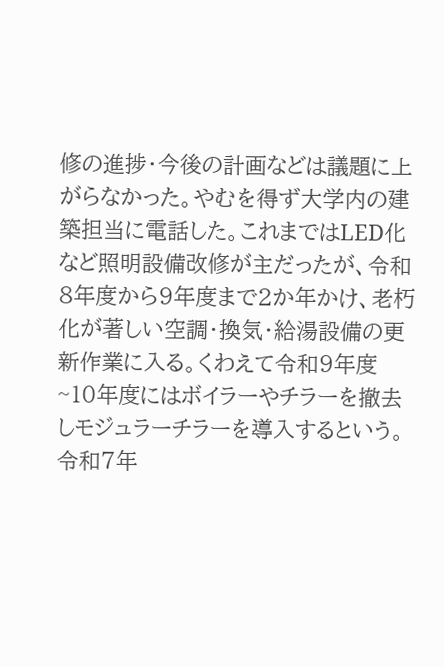修の進捗・今後の計画などは議題に上がらなかった。やむを得ず大学内の建築担当に電話した。これまではLED化など照明設備改修が主だったが、令和8年度から9年度まで2か年かけ、老朽化が著しい空調・換気・給湯設備の更新作業に入る。くわえて令和9年度~10年度にはボイラーやチラーを撤去しモジュラーチラーを導入するという。令和7年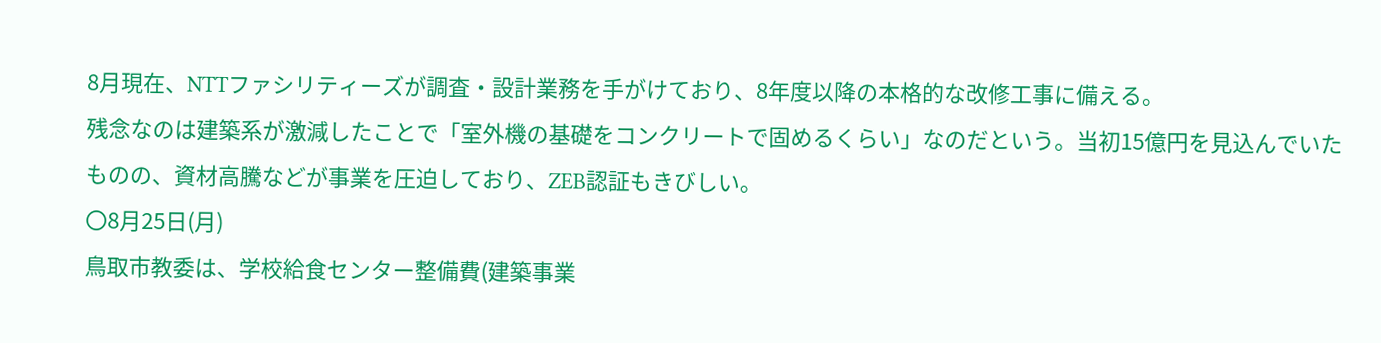8月現在、NTTファシリティーズが調査・設計業務を手がけており、8年度以降の本格的な改修工事に備える。
残念なのは建築系が激減したことで「室外機の基礎をコンクリートで固めるくらい」なのだという。当初15億円を見込んでいたものの、資材高騰などが事業を圧迫しており、ZEB認証もきびしい。
〇8月25日(月)
鳥取市教委は、学校給食センター整備費(建築事業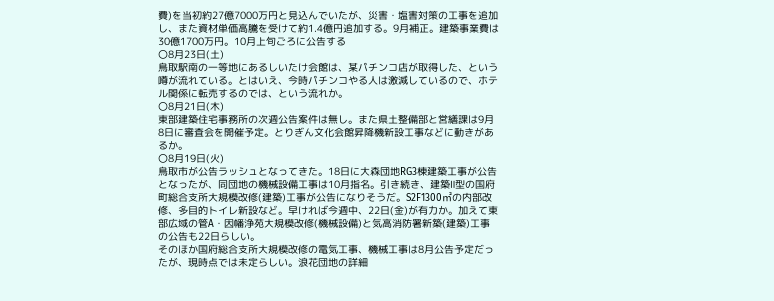費)を当初約27億7000万円と見込んでいたが、災害・塩害対策の工事を追加し、また資材単価高騰を受けて約1.4億円追加する。9月補正。建築事業費は30億1700万円。10月上旬ごろに公告する
〇8月23日(土)
鳥取駅南の一等地にあるしいたけ会館は、某パチンコ店が取得した、という噂が流れている。とはいえ、今時パチンコやる人は激減しているので、ホテル関係に転売するのでは、という流れか。
〇8月21日(木)
東部建築住宅事務所の次週公告案件は無し。また県土整備部と営繕課は9月8日に審査会を開催予定。とりぎん文化会館昇降機新設工事などに動きがあるか。
〇8月19日(火)
鳥取市が公告ラッシュとなってきた。18日に大森団地RG3棟建築工事が公告となったが、同団地の機械設備工事は10月指名。引き続き、建築Ⅱ型の国府町総合支所大規模改修(建築)工事が公告になりそうだ。S2F1300㎡の内部改修、多目的トイレ新設など。早ければ今週中、22日(金)が有力か。加えて東部広域の管A・因幡浄苑大規模改修(機械設備)と気高消防署新築(建築)工事の公告も22日らしい。
そのほか国府総合支所大規模改修の電気工事、機械工事は8月公告予定だったが、現時点では未定らしい。浪花団地の詳細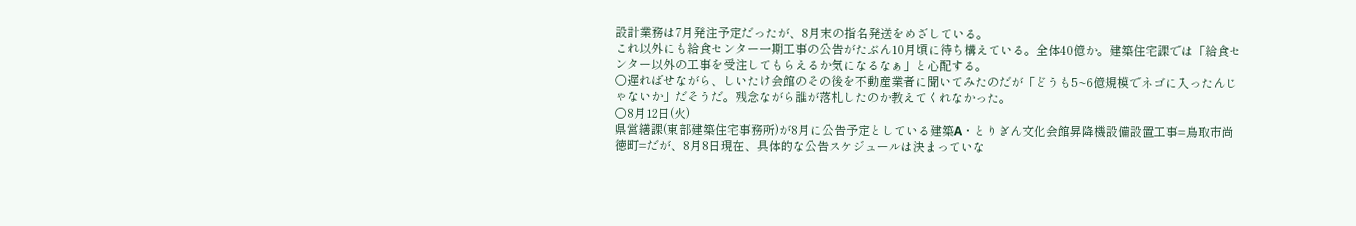設計業務は7月発注予定だったが、8月末の指名発送をめざしている。
これ以外にも給食センター一期工事の公告がたぶん10月頃に待ち構えている。全体40億か。建築住宅課では「給食センター以外の工事を受注してもらえるか気になるなぁ」と心配する。
〇遅ればせながら、しいたけ会館のその後を不動産業者に聞いてみたのだが「どうも5~6億規模でネゴに入ったんじゃないか」だそうだ。残念ながら誰が落札したのか教えてくれなかった。
〇8月12日(火)
県営繕課(東部建築住宅事務所)が8月に公告予定としている建築A・とりぎん文化会館昇降機設備設置工事=鳥取市尚徳町=だが、8月8日現在、具体的な公告スケジュールは決まっていな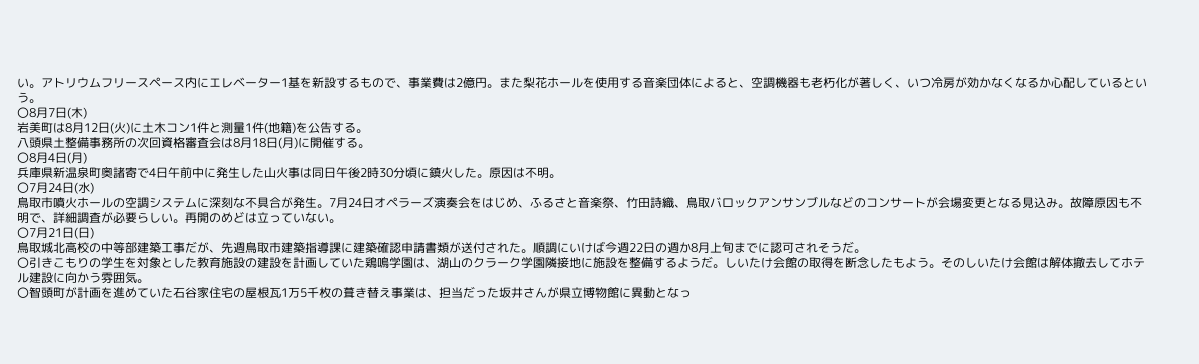い。アトリウムフリースペース内にエレベーター1基を新設するもので、事業費は2億円。また梨花ホールを使用する音楽団体によると、空調機器も老朽化が著しく、いつ冷房が効かなくなるか心配しているという。
〇8月7日(木)
岩美町は8月12日(火)に土木コン1件と測量1件(地籍)を公告する。
八頭県土整備事務所の次回資格審査会は8月18日(月)に開催する。
〇8月4日(月)
兵庫県新温泉町奥諸寄で4日午前中に発生した山火事は同日午後2時30分頃に鎮火した。原因は不明。
〇7月24日(水)
鳥取市噴火ホールの空調システムに深刻な不具合が発生。7月24日オペラーズ演奏会をはじめ、ふるさと音楽祭、竹田詩織、鳥取バロックアンサンブルなどのコンサートが会場変更となる見込み。故障原因も不明で、詳細調査が必要らしい。再開のめどは立っていない。
〇7月21日(日)
鳥取城北高校の中等部建築工事だが、先週鳥取市建築指導課に建築確認申請書類が送付された。順調にいけば今週22日の週か8月上旬までに認可されそうだ。
〇引きこもりの学生を対象とした教育施設の建設を計画していた鶏鳴学園は、湖山のクラーク学園隣接地に施設を整備するようだ。しいたけ会館の取得を断念したもよう。そのしいたけ会館は解体撤去してホテル建設に向かう雰囲気。
〇智頭町が計画を進めていた石谷家住宅の屋根瓦1万5千枚の葺き替え事業は、担当だった坂井さんが県立博物館に異動となっ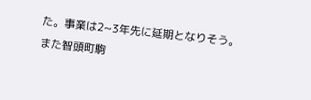た。事業は2~3年先に延期となりそう。
また智頭町駒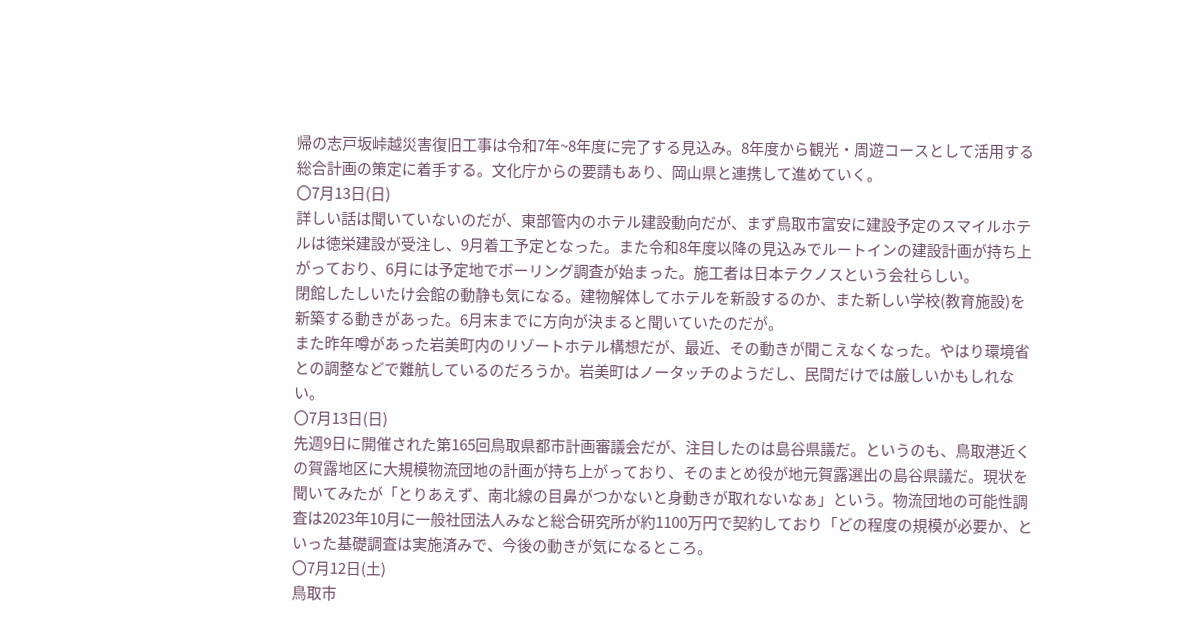帰の志戸坂峠越災害復旧工事は令和7年~8年度に完了する見込み。8年度から観光・周遊コースとして活用する総合計画の策定に着手する。文化庁からの要請もあり、岡山県と連携して進めていく。
〇7月13日(日)
詳しい話は聞いていないのだが、東部管内のホテル建設動向だが、まず鳥取市富安に建設予定のスマイルホテルは徳栄建設が受注し、9月着工予定となった。また令和8年度以降の見込みでルートインの建設計画が持ち上がっており、6月には予定地でボーリング調査が始まった。施工者は日本テクノスという会社らしい。
閉館したしいたけ会館の動静も気になる。建物解体してホテルを新設するのか、また新しい学校(教育施設)を新築する動きがあった。6月末までに方向が決まると聞いていたのだが。
また昨年噂があった岩美町内のリゾートホテル構想だが、最近、その動きが聞こえなくなった。やはり環境省との調整などで難航しているのだろうか。岩美町はノータッチのようだし、民間だけでは厳しいかもしれない。
〇7月13日(日)
先週9日に開催された第165回鳥取県都市計画審議会だが、注目したのは島谷県議だ。というのも、鳥取港近くの賀露地区に大規模物流団地の計画が持ち上がっており、そのまとめ役が地元賀露選出の島谷県議だ。現状を聞いてみたが「とりあえず、南北線の目鼻がつかないと身動きが取れないなぁ」という。物流団地の可能性調査は2023年10月に一般社団法人みなと総合研究所が約1100万円で契約しており「どの程度の規模が必要か、といった基礎調査は実施済みで、今後の動きが気になるところ。
〇7月12日(土)
鳥取市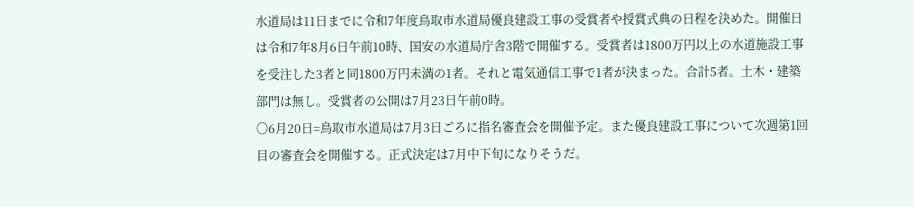水道局は11日までに令和7年度鳥取市水道局優良建設工事の受賞者や授賞式典の日程を決めた。開催日は令和7年8月6日午前10時、国安の水道局庁舎3階で開催する。受賞者は1800万円以上の水道施設工事を受注した3者と同1800万円未満の1者。それと電気通信工事で1者が決まった。合計5者。土木・建築部門は無し。受賞者の公開は7月23日午前0時。
〇6月20日=鳥取市水道局は7月3日ごろに指名審査会を開催予定。また優良建設工事について次週第1回目の審査会を開催する。正式決定は7月中下旬になりそうだ。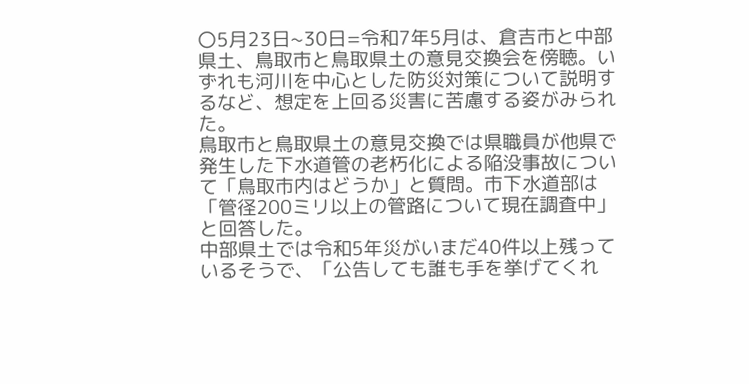〇5月23日~30日=令和7年5月は、倉吉市と中部県土、鳥取市と鳥取県土の意見交換会を傍聴。いずれも河川を中心とした防災対策について説明するなど、想定を上回る災害に苦慮する姿がみられた。
鳥取市と鳥取県土の意見交換では県職員が他県で発生した下水道管の老朽化による陥没事故について「鳥取市内はどうか」と質問。市下水道部は「管径200ミリ以上の管路について現在調査中」と回答した。
中部県土では令和5年災がいまだ40件以上残っているそうで、「公告しても誰も手を挙げてくれ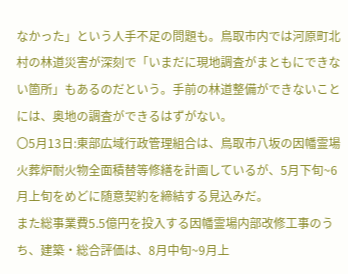なかった」という人手不足の問題も。鳥取市内では河原町北村の林道災害が深刻で「いまだに現地調査がまともにできない箇所」もあるのだという。手前の林道整備ができないことには、奥地の調査ができるはずがない。
〇5月13日:東部広域行政管理組合は、鳥取市八坂の因幡霊場火葬炉耐火物全面積替等修繕を計画しているが、5月下旬~6月上旬をめどに随意契約を締結する見込みだ。
また総事業費5.5億円を投入する因幡霊場内部改修工事のうち、建築・総合評価は、8月中旬~9月上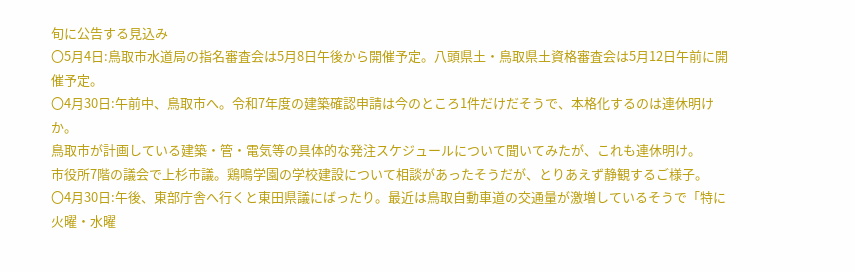旬に公告する見込み
〇5月4日:鳥取市水道局の指名審査会は5月8日午後から開催予定。八頭県土・鳥取県土資格審査会は5月12日午前に開催予定。
〇4月30日:午前中、鳥取市へ。令和7年度の建築確認申請は今のところ1件だけだそうで、本格化するのは連休明けか。
鳥取市が計画している建築・管・電気等の具体的な発注スケジュールについて聞いてみたが、これも連休明け。
市役所7階の議会で上杉市議。鶏鳴学園の学校建設について相談があったそうだが、とりあえず静観するご様子。
〇4月30日:午後、東部庁舎へ行くと東田県議にばったり。最近は鳥取自動車道の交通量が激増しているそうで「特に火曜・水曜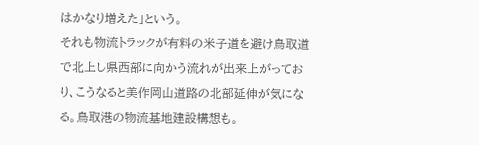はかなり増えた」という。
それも物流トラックが有料の米子道を避け鳥取道で北上し県西部に向かう流れが出来上がっており、こうなると美作岡山道路の北部延伸が気になる。鳥取港の物流基地建設構想も。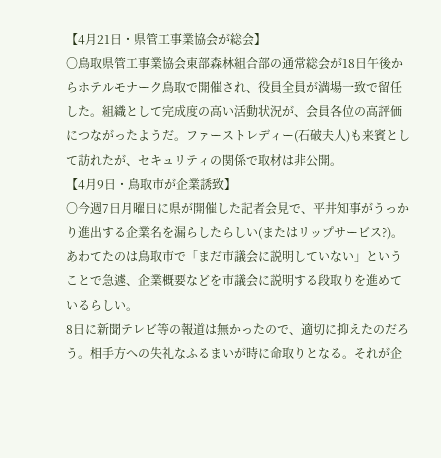【4月21日・県管工事業協会が総会】
〇鳥取県管工事業協会東部森林組合部の通常総会が18日午後からホテルモナーク鳥取で開催され、役員全員が満場一致で留任した。組織として完成度の高い活動状況が、会員各位の高評価につながったようだ。ファーストレディー(石破夫人)も来賓として訪れたが、セキュリティの関係で取材は非公開。
【4月9日・鳥取市が企業誘致】
〇今週7日月曜日に県が開催した記者会見で、平井知事がうっかり進出する企業名を漏らしたらしい(またはリップサービス?)。あわてたのは鳥取市で「まだ市議会に説明していない」ということで急遽、企業概要などを市議会に説明する段取りを進めているらしい。
8日に新聞テレビ等の報道は無かったので、適切に抑えたのだろう。相手方への失礼なふるまいが時に命取りとなる。それが企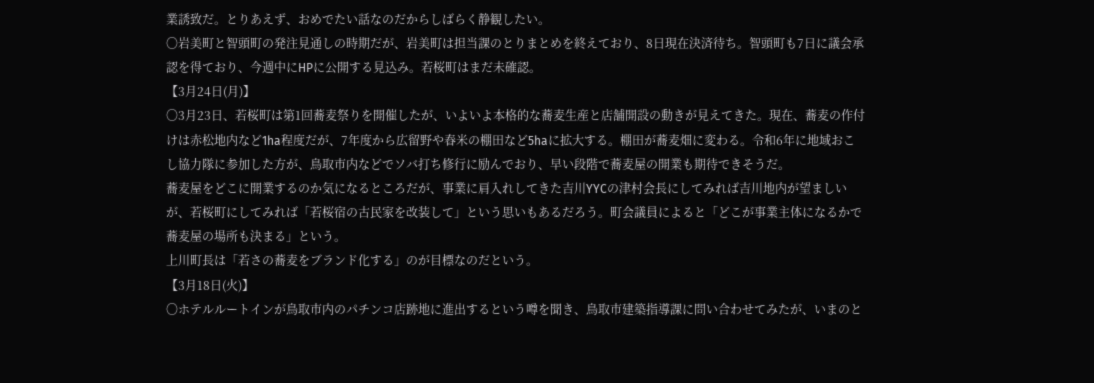業誘致だ。とりあえず、おめでたい話なのだからしばらく静観したい。
〇岩美町と智頭町の発注見通しの時期だが、岩美町は担当課のとりまとめを終えており、8日現在決済待ち。智頭町も7日に議会承認を得ており、今週中にHPに公開する見込み。若桜町はまだ未確認。
【3月24日(月)】
〇3月23日、若桜町は第1回蕎麦祭りを開催したが、いよいよ本格的な蕎麦生産と店舗開設の動きが見えてきた。現在、蕎麦の作付けは赤松地内など1ha程度だが、7年度から広留野や舂米の棚田など5haに拡大する。棚田が蕎麦畑に変わる。令和6年に地域おこし協力隊に参加した方が、鳥取市内などでソバ打ち修行に励んでおり、早い段階で蕎麦屋の開業も期待できそうだ。
蕎麦屋をどこに開業するのか気になるところだが、事業に肩入れしてきた吉川YYCの津村会長にしてみれば吉川地内が望ましいが、若桜町にしてみれば「若桜宿の古民家を改装して」という思いもあるだろう。町会議員によると「どこが事業主体になるかで蕎麦屋の場所も決まる」という。
上川町長は「若さの蕎麦をブランド化する」のが目標なのだという。
【3月18日(火)】
〇ホテルルートインが鳥取市内のパチンコ店跡地に進出するという噂を聞き、鳥取市建築指導課に問い合わせてみたが、いまのと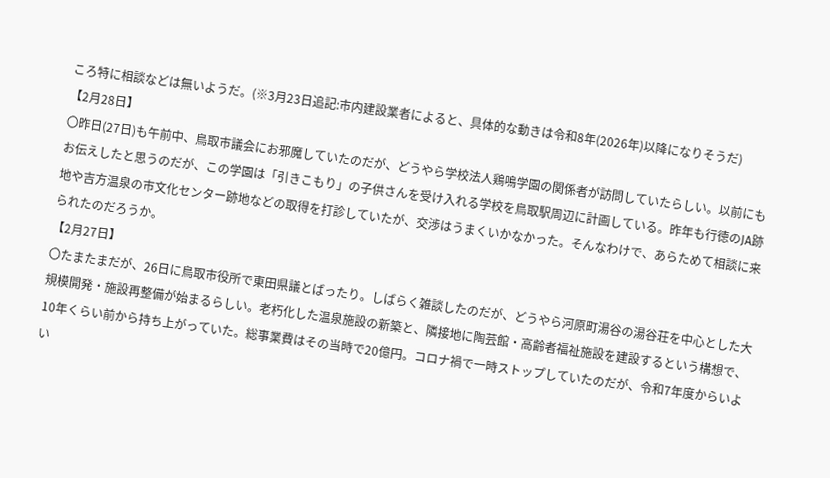ころ特に相談などは無いようだ。(※3月23日追記:市内建設業者によると、具体的な動きは令和8年(2026年)以降になりそうだ)
【2月28日】
〇昨日(27日)も午前中、鳥取市議会にお邪魔していたのだが、どうやら学校法人鶏鳴学園の関係者が訪問していたらしい。以前にもお伝えしたと思うのだが、この学園は「引きこもり」の子供さんを受け入れる学校を鳥取駅周辺に計画している。昨年も行徳のJA跡地や吉方温泉の市文化センター跡地などの取得を打診していたが、交渉はうまくいかなかった。そんなわけで、あらためて相談に来られたのだろうか。
【2月27日】
〇たまたまだが、26日に鳥取市役所で東田県議とばったり。しばらく雑談したのだが、どうやら河原町湯谷の湯谷荘を中心とした大規模開発・施設再整備が始まるらしい。老朽化した温泉施設の新築と、隣接地に陶芸館・高齢者福祉施設を建設するという構想で、10年くらい前から持ち上がっていた。総事業費はその当時で20億円。コロナ禍で一時ストップしていたのだが、令和7年度からいよい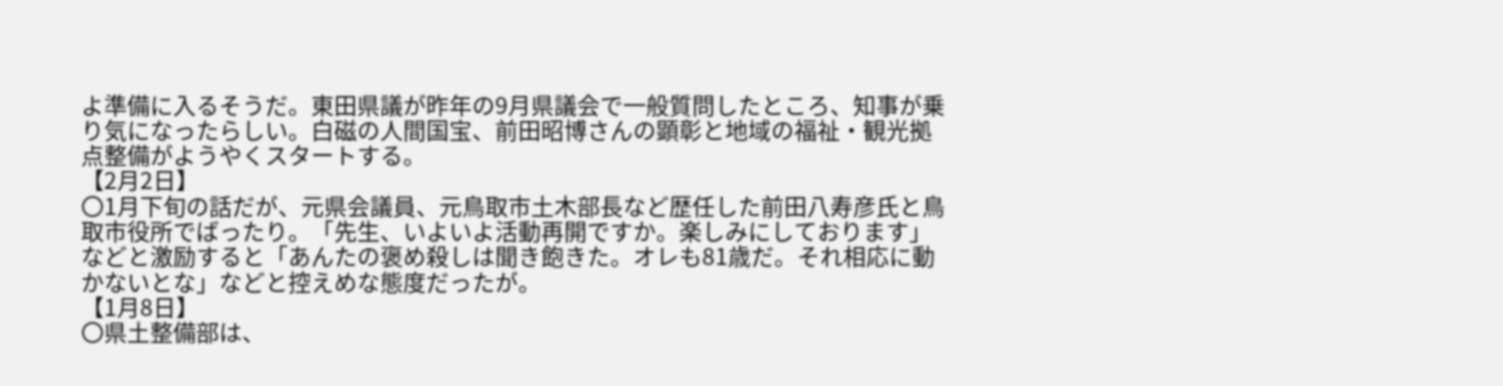よ準備に入るそうだ。東田県議が昨年の9月県議会で一般質問したところ、知事が乗り気になったらしい。白磁の人間国宝、前田昭博さんの顕彰と地域の福祉・観光拠点整備がようやくスタートする。
【2月2日】
〇1月下旬の話だが、元県会議員、元鳥取市土木部長など歴任した前田八寿彦氏と鳥取市役所でばったり。「先生、いよいよ活動再開ですか。楽しみにしております」などと激励すると「あんたの褒め殺しは聞き飽きた。オレも81歳だ。それ相応に動かないとな」などと控えめな態度だったが。
【1月8日】
〇県土整備部は、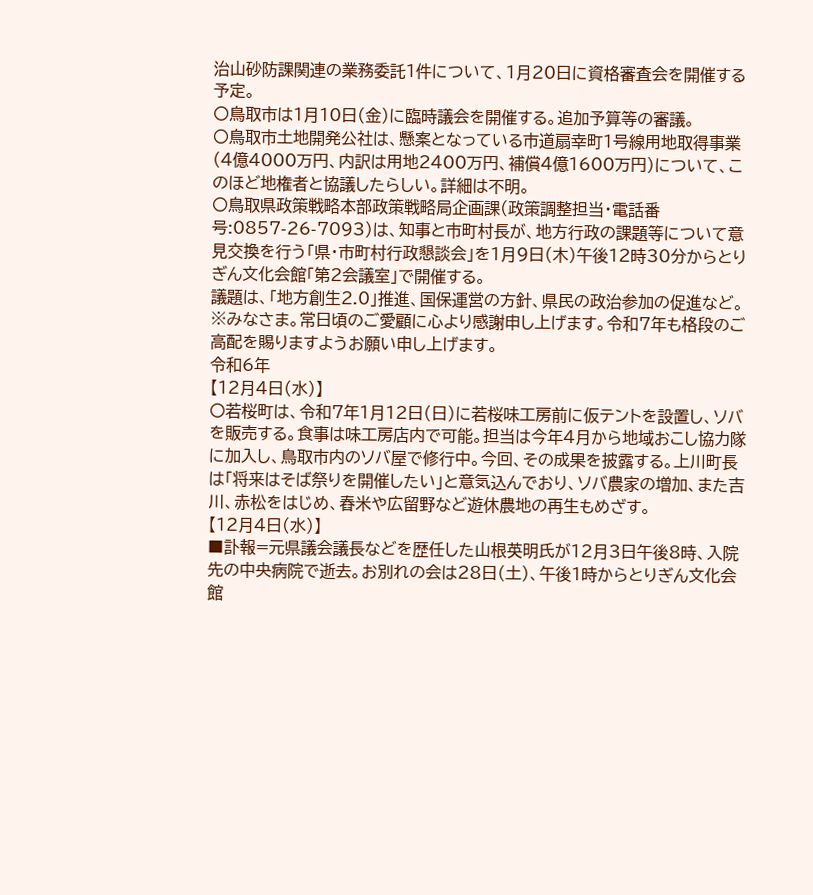治山砂防課関連の業務委託1件について、1月20日に資格審査会を開催する予定。
〇鳥取市は1月10日(金)に臨時議会を開催する。追加予算等の審議。
〇鳥取市土地開発公社は、懸案となっている市道扇幸町1号線用地取得事業(4億4000万円、内訳は用地2400万円、補償4億1600万円)について、このほど地権者と協議したらしい。詳細は不明。
〇鳥取県政策戦略本部政策戦略局企画課(政策調整担当・電話番号:0857-26-7093)は、知事と市町村長が、地方行政の課題等について意見交換を行う「県・市町村行政懇談会」を1月9日(木)午後12時30分からとりぎん文化会館「第2会議室」で開催する。
議題は、「地方創生2.0」推進、国保運営の方針、県民の政治参加の促進など。
※みなさま。常日頃のご愛顧に心より感謝申し上げます。令和7年も格段のご高配を賜りますようお願い申し上げます。
令和6年
【12月4日(水)】
〇若桜町は、令和7年1月12日(日)に若桜味工房前に仮テントを設置し、ソバを販売する。食事は味工房店内で可能。担当は今年4月から地域おこし協力隊に加入し、鳥取市内のソバ屋で修行中。今回、その成果を披露する。上川町長は「将来はそば祭りを開催したい」と意気込んでおり、ソバ農家の増加、また吉川、赤松をはじめ、舂米や広留野など遊休農地の再生もめざす。
【12月4日(水)】
■訃報=元県議会議長などを歴任した山根英明氏が12月3日午後8時、入院先の中央病院で逝去。お別れの会は28日(土)、午後1時からとりぎん文化会館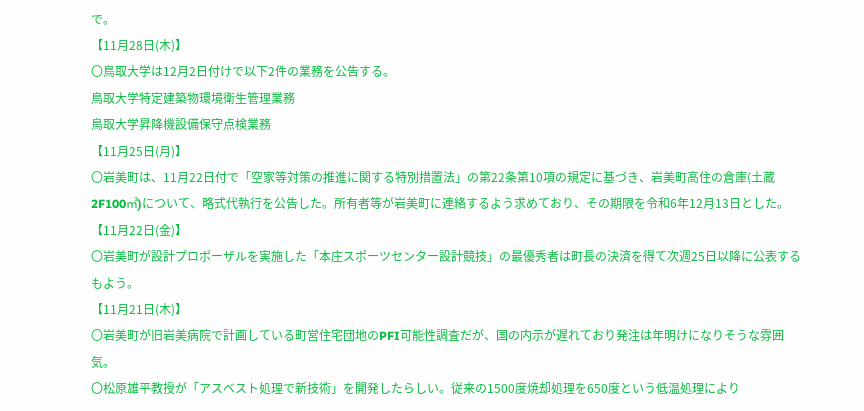で。
【11月28日(木)】
〇鳥取大学は12月2日付けで以下2件の業務を公告する。
鳥取大学特定建築物環境衛生管理業務
鳥取大学昇降機設備保守点検業務
【11月25日(月)】
〇岩美町は、11月22日付で「空家等対策の推進に関する特別措置法」の第22条第10項の規定に基づき、岩美町高住の倉庫(土蔵2F100㎡)について、略式代執行を公告した。所有者等が岩美町に連絡するよう求めており、その期限を令和6年12月13日とした。
【11月22日(金)】
〇岩美町が設計プロポーザルを実施した「本庄スポーツセンター設計競技」の最優秀者は町長の決済を得て次週25日以降に公表するもよう。
【11月21日(木)】
〇岩美町が旧岩美病院で計画している町営住宅団地のPFI可能性調査だが、国の内示が遅れており発注は年明けになりそうな雰囲気。
〇松原雄平教授が「アスベスト処理で新技術」を開発したらしい。従来の1500度焼却処理を650度という低温処理により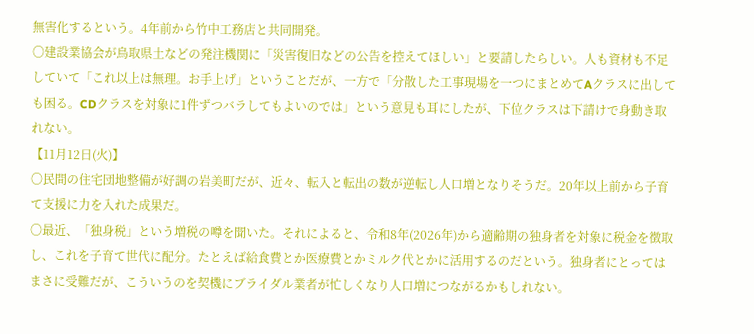無害化するという。4年前から竹中工務店と共同開発。
〇建設業協会が鳥取県土などの発注機関に「災害復旧などの公告を控えてほしい」と要請したらしい。人も資材も不足していて「これ以上は無理。お手上げ」ということだが、一方で「分散した工事現場を一つにまとめてAクラスに出しても困る。CDクラスを対象に1件ずつバラしてもよいのでは」という意見も耳にしたが、下位クラスは下請けで身動き取れない。
【11月12日(火)】
〇民間の住宅団地整備が好調の岩美町だが、近々、転入と転出の数が逆転し人口増となりそうだ。20年以上前から子育て支援に力を入れた成果だ。
〇最近、「独身税」という増税の噂を聞いた。それによると、令和8年(2026年)から適齢期の独身者を対象に税金を徴取し、これを子育て世代に配分。たとえば給食費とか医療費とかミルク代とかに活用するのだという。独身者にとってはまさに受難だが、こういうのを契機にブライダル業者が忙しくなり人口増につながるかもしれない。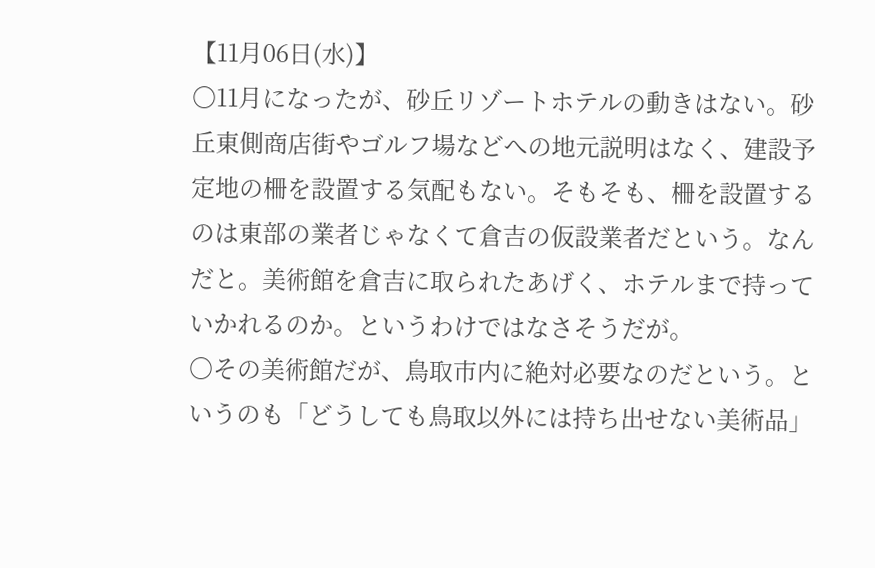【11月06日(水)】
〇11月になったが、砂丘リゾートホテルの動きはない。砂丘東側商店街やゴルフ場などへの地元説明はなく、建設予定地の柵を設置する気配もない。そもそも、柵を設置するのは東部の業者じゃなくて倉吉の仮設業者だという。なんだと。美術館を倉吉に取られたあげく、ホテルまで持っていかれるのか。というわけではなさそうだが。
〇その美術館だが、鳥取市内に絶対必要なのだという。というのも「どうしても鳥取以外には持ち出せない美術品」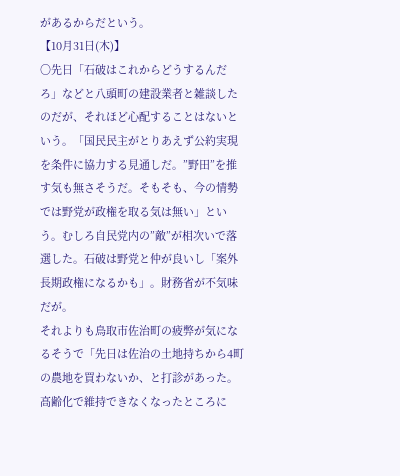があるからだという。
【10月31日(木)】
〇先日「石破はこれからどうするんだろ」などと八頭町の建設業者と雑談したのだが、それほど心配することはないという。「国民民主がとりあえず公約実現を条件に協力する見通しだ。”野田”を推す気も無さそうだ。そもそも、今の情勢では野党が政権を取る気は無い」という。むしろ自民党内の”敵”が相次いで落選した。石破は野党と仲が良いし「案外長期政権になるかも」。財務省が不気味だが。
それよりも鳥取市佐治町の疲弊が気になるそうで「先日は佐治の土地持ちから4町の農地を買わないか、と打診があった。高齢化で維持できなくなったところに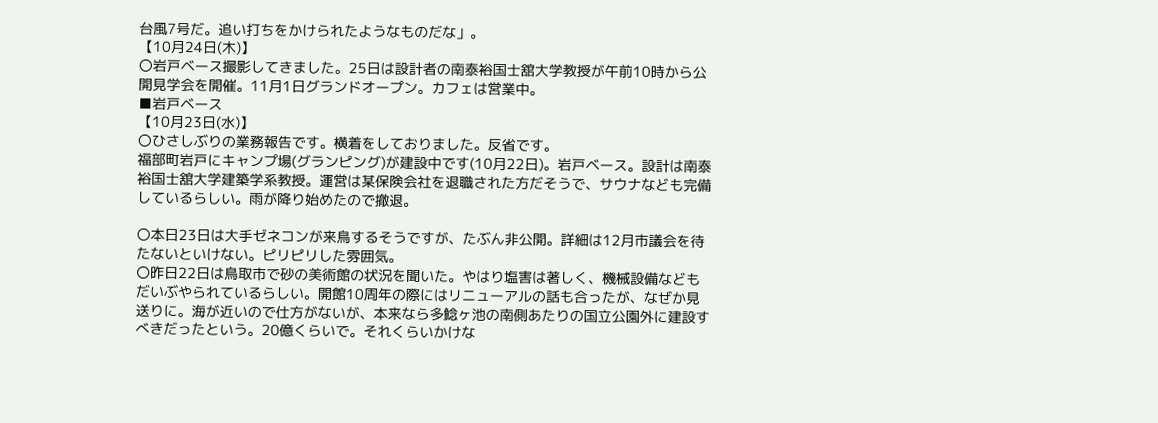台風7号だ。追い打ちをかけられたようなものだな」。
【10月24日(木)】
〇岩戸ベース撮影してきました。25日は設計者の南泰裕国士舘大学教授が午前10時から公開見学会を開催。11月1日グランドオープン。カフェは営業中。
■岩戸ベース
【10月23日(水)】
〇ひさしぶりの業務報告です。横着をしておりました。反省です。
福部町岩戸にキャンプ場(グランピング)が建設中です(10月22日)。岩戸ベース。設計は南泰裕国士舘大学建築学系教授。運営は某保険会社を退職された方だそうで、サウナなども完備しているらしい。雨が降り始めたので撤退。

〇本日23日は大手ゼネコンが来鳥するそうですが、たぶん非公開。詳細は12月市議会を待たないといけない。ピリピリした雰囲気。
〇昨日22日は鳥取市で砂の美術館の状況を聞いた。やはり塩害は著しく、機械設備などもだいぶやられているらしい。開館10周年の際にはリニューアルの話も合ったが、なぜか見送りに。海が近いので仕方がないが、本来なら多鯰ヶ池の南側あたりの国立公園外に建設すべきだったという。20億くらいで。それくらいかけな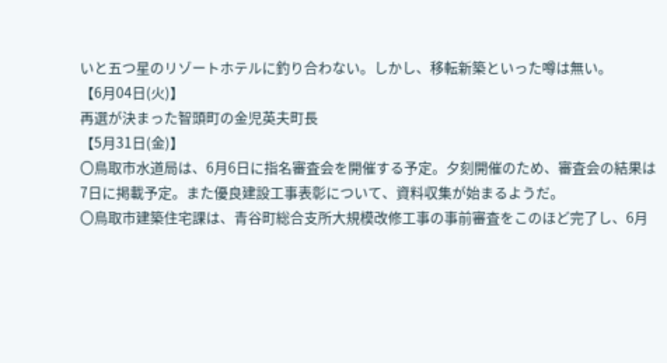いと五つ星のリゾートホテルに釣り合わない。しかし、移転新築といった噂は無い。
【6月04日(火)】
再選が決まった智頭町の金児英夫町長
【5月31日(金)】
〇鳥取市水道局は、6月6日に指名審査会を開催する予定。夕刻開催のため、審査会の結果は7日に掲載予定。また優良建設工事表彰について、資料収集が始まるようだ。
〇鳥取市建築住宅課は、青谷町総合支所大規模改修工事の事前審査をこのほど完了し、6月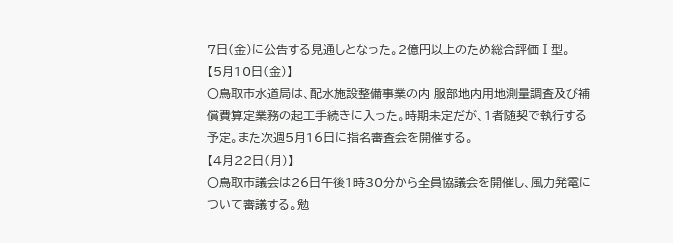7日(金)に公告する見通しとなった。2億円以上のため総合評価Ⅰ型。
【5月10日(金)】
〇鳥取市水道局は、配水施設整備事業の内 服部地内用地測量調査及び補償費算定業務の起工手続きに入った。時期未定だが、1者随契で執行する予定。また次週5月16日に指名審査会を開催する。
【4月22日(月)】
〇鳥取市議会は26日午後1時30分から全員協議会を開催し、風力発電について審議する。勉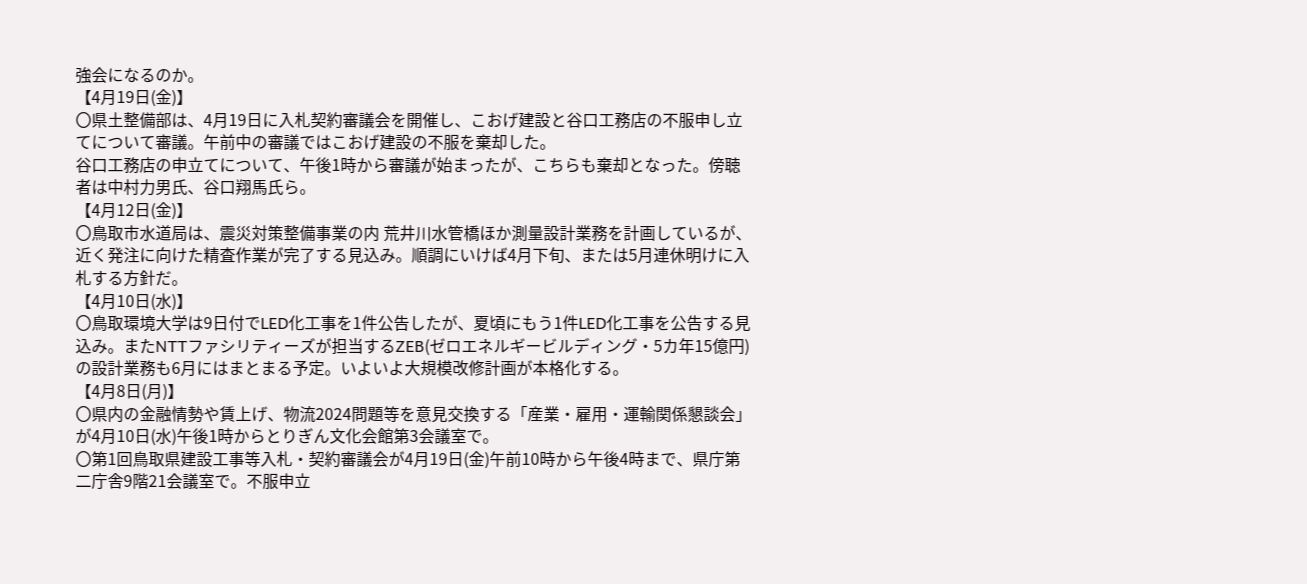強会になるのか。
【4月19日(金)】
〇県土整備部は、4月19日に入札契約審議会を開催し、こおげ建設と谷口工務店の不服申し立てについて審議。午前中の審議ではこおげ建設の不服を棄却した。
谷口工務店の申立てについて、午後1時から審議が始まったが、こちらも棄却となった。傍聴者は中村力男氏、谷口翔馬氏ら。
【4月12日(金)】
〇鳥取市水道局は、震災対策整備事業の内 荒井川水管橋ほか測量設計業務を計画しているが、近く発注に向けた精査作業が完了する見込み。順調にいけば4月下旬、または5月連休明けに入札する方針だ。
【4月10日(水)】
〇鳥取環境大学は9日付でLED化工事を1件公告したが、夏頃にもう1件LED化工事を公告する見込み。またNTTファシリティーズが担当するZEB(ゼロエネルギービルディング・5カ年15億円)の設計業務も6月にはまとまる予定。いよいよ大規模改修計画が本格化する。
【4月8日(月)】
〇県内の金融情勢や賃上げ、物流2024問題等を意見交換する「産業・雇用・運輸関係懇談会」が4月10日(水)午後1時からとりぎん文化会館第3会議室で。
〇第1回鳥取県建設工事等入札・契約審議会が4月19日(金)午前10時から午後4時まで、県庁第二庁舎9階21会議室で。不服申立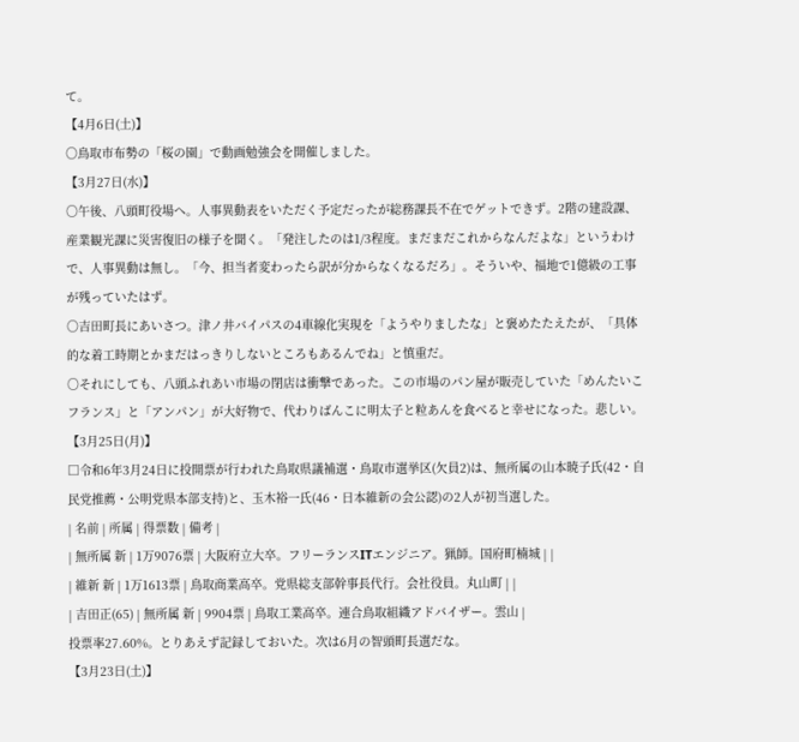て。
【4月6日(土)】
〇鳥取市布勢の「桜の園」で動画勉強会を開催しました。
【3月27日(水)】
〇午後、八頭町役場へ。人事異動表をいただく予定だったが総務課長不在でゲットできず。2階の建設課、産業観光課に災害復旧の様子を聞く。「発注したのは1/3程度。まだまだこれからなんだよな」というわけで、人事異動は無し。「今、担当者変わったら訳が分からなくなるだろ」。そういや、福地で1億級の工事が残っていたはず。
〇吉田町長にあいさつ。津ノ井バイパスの4車線化実現を「ようやりましたな」と褒めたたえたが、「具体的な着工時期とかまだはっきりしないところもあるんでね」と慎重だ。
〇それにしても、八頭ふれあい市場の閉店は衝撃であった。この市場のパン屋が販売していた「めんたいこフランス」と「アンパン」が大好物で、代わりばんこに明太子と粒あんを食べると幸せになった。悲しい。
【3月25日(月)】
□令和6年3月24日に投開票が行われた鳥取県議補選・鳥取市選挙区(欠員2)は、無所属の山本暁子氏(42・自民党推薦・公明党県本部支持)と、玉木裕一氏(46・日本維新の会公認)の2人が初当選した。
| 名前 | 所属 | 得票数 | 備考 |
| 無所属 新 | 1万9076票 | 大阪府立大卒。フリーランスITエンジニア。猟師。国府町楠城 | |
| 維新 新 | 1万1613票 | 鳥取商業高卒。党県総支部幹事長代行。会社役員。丸山町 | |
| 吉田正(65) | 無所属 新 | 9904票 | 鳥取工業高卒。連合鳥取組織アドバイザー。雲山 |
投票率27.60%。とりあえず記録しておいた。次は6月の智頭町長選だな。
【3月23日(土)】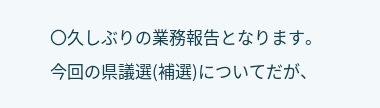〇久しぶりの業務報告となります。
今回の県議選(補選)についてだが、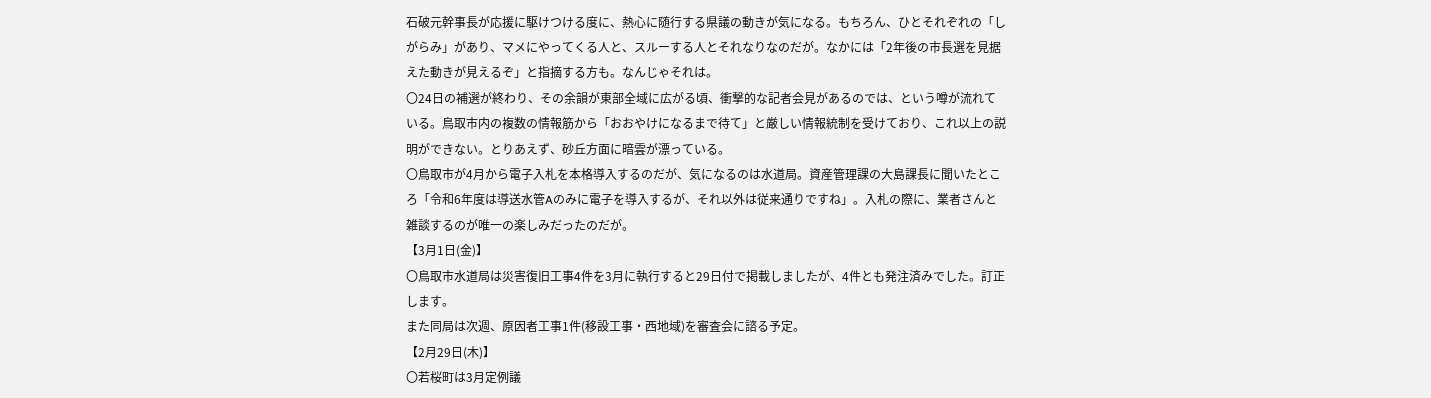石破元幹事長が応援に駆けつける度に、熱心に随行する県議の動きが気になる。もちろん、ひとそれぞれの「しがらみ」があり、マメにやってくる人と、スルーする人とそれなりなのだが。なかには「2年後の市長選を見据えた動きが見えるぞ」と指摘する方も。なんじゃそれは。
〇24日の補選が終わり、その余韻が東部全域に広がる頃、衝撃的な記者会見があるのでは、という噂が流れている。鳥取市内の複数の情報筋から「おおやけになるまで待て」と厳しい情報統制を受けており、これ以上の説明ができない。とりあえず、砂丘方面に暗雲が漂っている。
〇鳥取市が4月から電子入札を本格導入するのだが、気になるのは水道局。資産管理課の大島課長に聞いたところ「令和6年度は導送水管Aのみに電子を導入するが、それ以外は従来通りですね」。入札の際に、業者さんと雑談するのが唯一の楽しみだったのだが。
【3月1日(金)】
〇鳥取市水道局は災害復旧工事4件を3月に執行すると29日付で掲載しましたが、4件とも発注済みでした。訂正します。
また同局は次週、原因者工事1件(移設工事・西地域)を審査会に諮る予定。
【2月29日(木)】
〇若桜町は3月定例議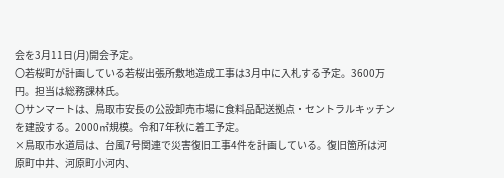会を3月11日(月)開会予定。
〇若桜町が計画している若桜出張所敷地造成工事は3月中に入札する予定。3600万円。担当は総務課林氏。
〇サンマートは、鳥取市安長の公設卸売市場に食料品配送拠点・セントラルキッチンを建設する。2000㎡規模。令和7年秋に着工予定。
×鳥取市水道局は、台風7号関連で災害復旧工事4件を計画している。復旧箇所は河原町中井、河原町小河内、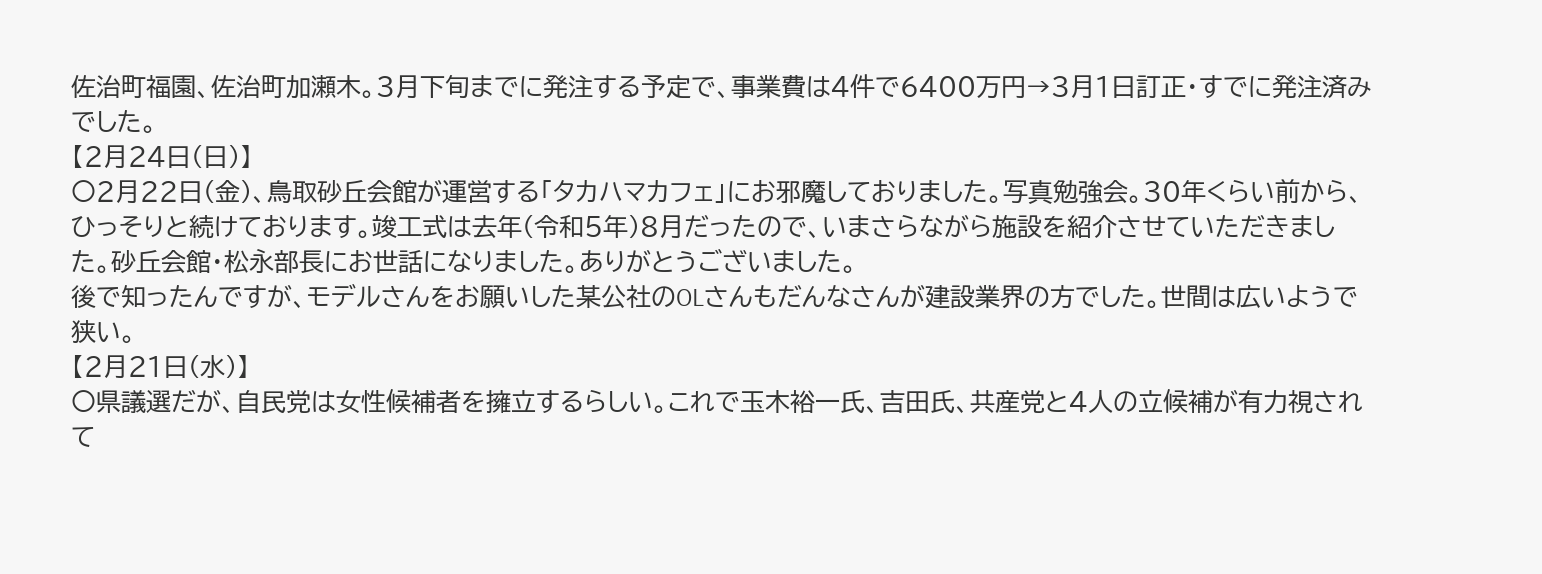佐治町福園、佐治町加瀬木。3月下旬までに発注する予定で、事業費は4件で6400万円→3月1日訂正・すでに発注済みでした。
【2月24日(日)】
〇2月22日(金)、鳥取砂丘会館が運営する「タカハマカフェ」にお邪魔しておりました。写真勉強会。30年くらい前から、ひっそりと続けております。竣工式は去年(令和5年)8月だったので、いまさらながら施設を紹介させていただきました。砂丘会館・松永部長にお世話になりました。ありがとうございました。
後で知ったんですが、モデルさんをお願いした某公社のOLさんもだんなさんが建設業界の方でした。世間は広いようで狭い。
【2月21日(水)】
〇県議選だが、自民党は女性候補者を擁立するらしい。これで玉木裕一氏、吉田氏、共産党と4人の立候補が有力視されて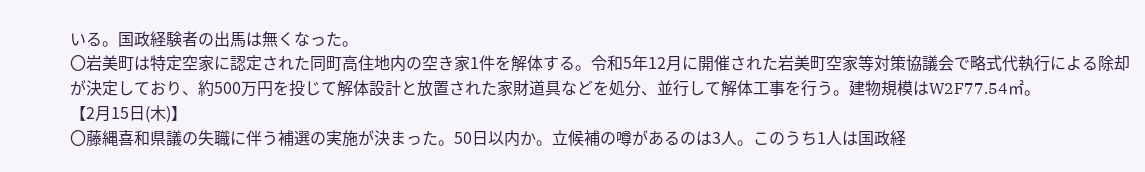いる。国政経験者の出馬は無くなった。
〇岩美町は特定空家に認定された同町高住地内の空き家1件を解体する。令和5年12月に開催された岩美町空家等対策協議会で略式代執行による除却が決定しており、約500万円を投じて解体設計と放置された家財道具などを処分、並行して解体工事を行う。建物規模はW2F77.54㎡。
【2月15日(木)】
〇藤縄喜和県議の失職に伴う補選の実施が決まった。50日以内か。立候補の噂があるのは3人。このうち1人は国政経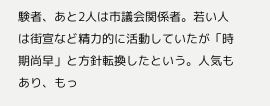験者、あと2人は市議会関係者。若い人は街宣など精力的に活動していたが「時期尚早」と方針転換したという。人気もあり、もっ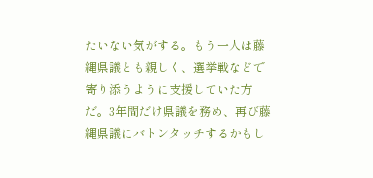たいない気がする。もう一人は藤縄県議とも親しく、選挙戦などで寄り添うように支援していた方だ。3年間だけ県議を務め、再び藤縄県議にバトンタッチするかもし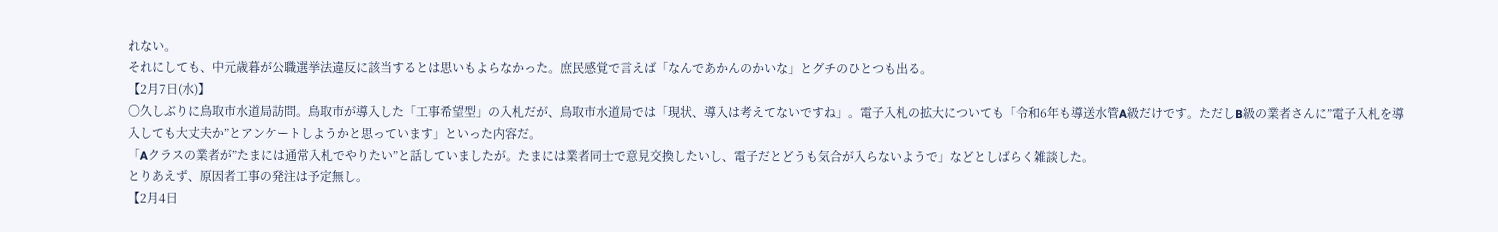れない。
それにしても、中元歳暮が公職選挙法違反に該当するとは思いもよらなかった。庶民感覚で言えば「なんであかんのかいな」とグチのひとつも出る。
【2月7日(水)】
〇久しぶりに鳥取市水道局訪問。鳥取市が導入した「工事希望型」の入札だが、鳥取市水道局では「現状、導入は考えてないですね」。電子入札の拡大についても「令和6年も導送水管A級だけです。ただしB級の業者さんに”電子入札を導入しても大丈夫か”とアンケートしようかと思っています」といった内容だ。
「Aクラスの業者が”たまには通常入札でやりたい”と話していましたが。たまには業者同士で意見交換したいし、電子だとどうも気合が入らないようで」などとしばらく雑談した。
とりあえず、原因者工事の発注は予定無し。
【2月4日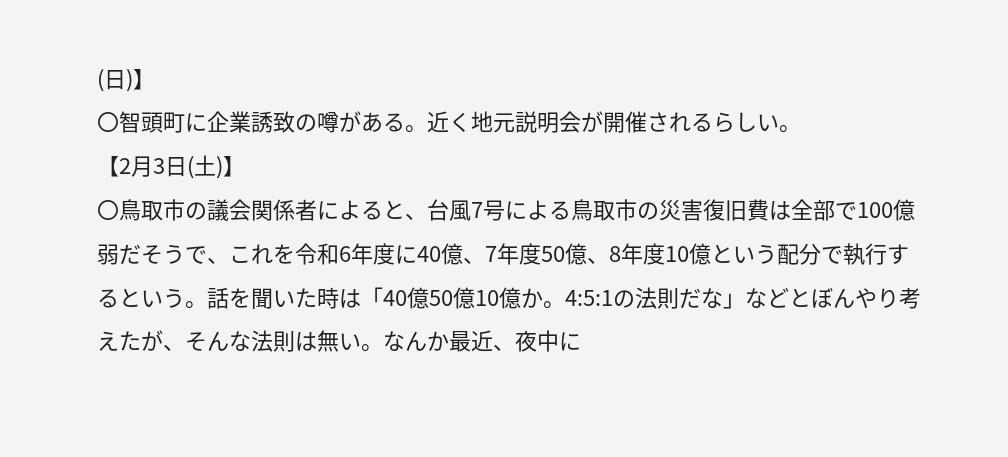(日)】
〇智頭町に企業誘致の噂がある。近く地元説明会が開催されるらしい。
【2月3日(土)】
〇鳥取市の議会関係者によると、台風7号による鳥取市の災害復旧費は全部で100億弱だそうで、これを令和6年度に40億、7年度50億、8年度10億という配分で執行するという。話を聞いた時は「40億50億10億か。4:5:1の法則だな」などとぼんやり考えたが、そんな法則は無い。なんか最近、夜中に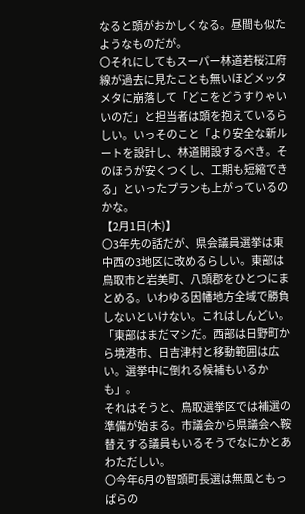なると頭がおかしくなる。昼間も似たようなものだが。
〇それにしてもスーパー林道若桜江府線が過去に見たことも無いほどメッタメタに崩落して「どこをどうすりゃいいのだ」と担当者は頭を抱えているらしい。いっそのこと「より安全な新ルートを設計し、林道開設するべき。そのほうが安くつくし、工期も短縮できる」といったプランも上がっているのかな。
【2月1日(木)】
〇3年先の話だが、県会議員選挙は東中西の3地区に改めるらしい。東部は鳥取市と岩美町、八頭郡をひとつにまとめる。いわゆる因幡地方全域で勝負しないといけない。これはしんどい。「東部はまだマシだ。西部は日野町から境港市、日吉津村と移動範囲は広い。選挙中に倒れる候補もいるかも」。
それはそうと、鳥取選挙区では補選の準備が始まる。市議会から県議会へ鞍替えする議員もいるそうでなにかとあわただしい。
〇今年6月の智頭町長選は無風ともっぱらの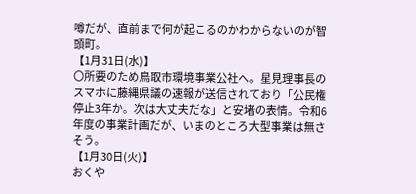噂だが、直前まで何が起こるのかわからないのが智頭町。
【1月31日(水)】
〇所要のため鳥取市環境事業公社へ。星見理事長のスマホに藤縄県議の速報が送信されており「公民権停止3年か。次は大丈夫だな」と安堵の表情。令和6年度の事業計画だが、いまのところ大型事業は無さそう。
【1月30日(火)】
おくや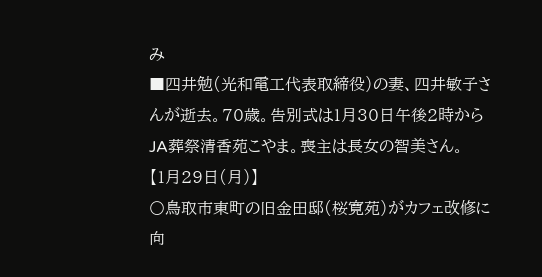み
■四井勉(光和電工代表取締役)の妻、四井敏子さんが逝去。70歳。告別式は1月30日午後2時からJA葬祭清香苑こやま。喪主は長女の智美さん。
【1月29日(月)】
〇鳥取市東町の旧金田邸(桜寛苑)がカフェ改修に向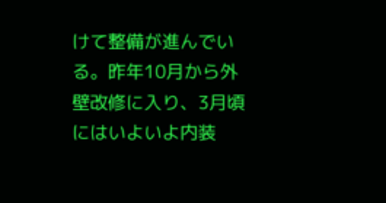けて整備が進んでいる。昨年10月から外壁改修に入り、3月頃にはいよいよ内装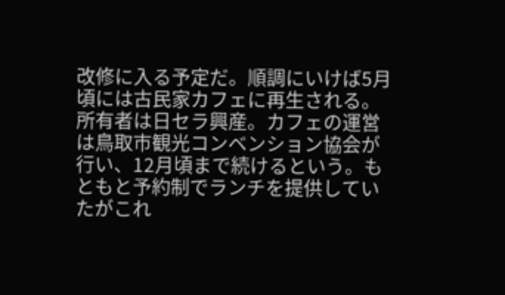改修に入る予定だ。順調にいけば5月頃には古民家カフェに再生される。所有者は日セラ興産。カフェの運営は鳥取市観光コンベンション協会が行い、12月頃まで続けるという。もともと予約制でランチを提供していたがこれ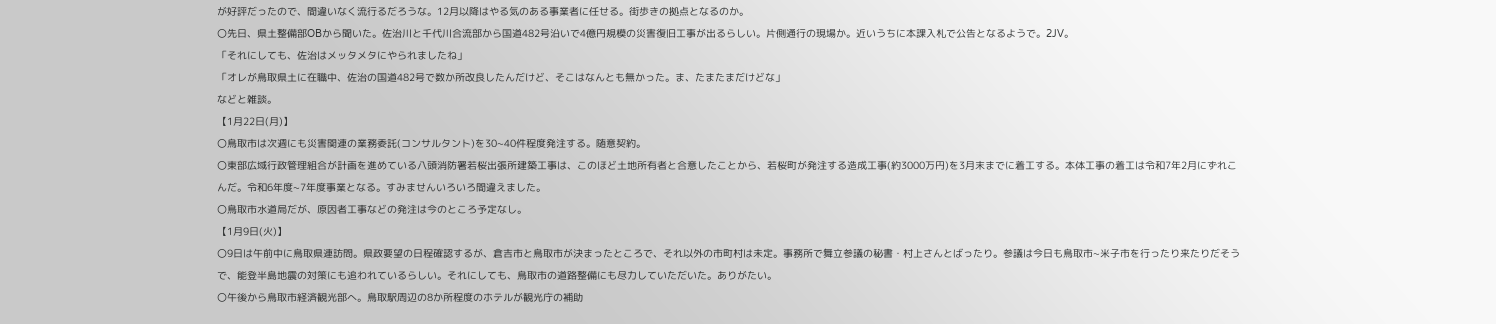が好評だったので、間違いなく流行るだろうな。12月以降はやる気のある事業者に任せる。街歩きの拠点となるのか。
〇先日、県土整備部OBから聞いた。佐治川と千代川合流部から国道482号沿いで4億円規模の災害復旧工事が出るらしい。片側通行の現場か。近いうちに本課入札で公告となるようで。2JV。
「それにしても、佐治はメッタメタにやられましたね」
「オレが鳥取県土に在職中、佐治の国道482号で数か所改良したんだけど、そこはなんとも無かった。ま、たまたまだけどな」
などと雑談。
【1月22日(月)】
〇鳥取市は次週にも災害関連の業務委託(コンサルタント)を30~40件程度発注する。随意契約。
〇東部広域行政管理組合が計画を進めている八頭消防署若桜出張所建築工事は、このほど土地所有者と合意したことから、若桜町が発注する造成工事(約3000万円)を3月末までに着工する。本体工事の着工は令和7年2月にずれこんだ。令和6年度~7年度事業となる。すみませんいろいろ間違えました。
〇鳥取市水道局だが、原因者工事などの発注は今のところ予定なし。
【1月9日(火)】
〇9日は午前中に鳥取県連訪問。県政要望の日程確認するが、倉吉市と鳥取市が決まったところで、それ以外の市町村は未定。事務所で舞立参議の秘書・村上さんとばったり。参議は今日も鳥取市~米子市を行ったり来たりだそうで、能登半島地震の対策にも追われているらしい。それにしても、鳥取市の道路整備にも尽力していただいた。ありがたい。
〇午後から鳥取市経済観光部へ。鳥取駅周辺の8か所程度のホテルが観光庁の補助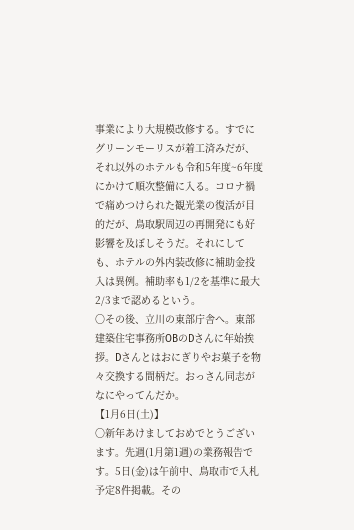事業により大規模改修する。すでにグリーンモーリスが着工済みだが、それ以外のホテルも令和5年度~6年度にかけて順次整備に入る。コロナ禍で痛めつけられた観光業の復活が目的だが、鳥取駅周辺の再開発にも好影響を及ぼしそうだ。それにしても、ホテルの外内装改修に補助金投入は異例。補助率も1/2を基準に最大2/3まで認めるという。
〇その後、立川の東部庁舎へ。東部建築住宅事務所OBのDさんに年始挨拶。Dさんとはおにぎりやお菓子を物々交換する間柄だ。おっさん同志がなにやってんだか。
【1月6日(土)】
〇新年あけましておめでとうございます。先週(1月第1週)の業務報告です。5日(金)は午前中、鳥取市で入札予定8件掲載。その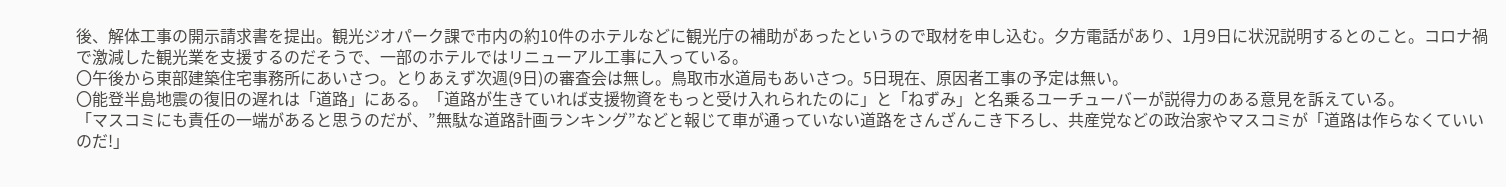後、解体工事の開示請求書を提出。観光ジオパーク課で市内の約10件のホテルなどに観光庁の補助があったというので取材を申し込む。夕方電話があり、1月9日に状況説明するとのこと。コロナ禍で激減した観光業を支援するのだそうで、一部のホテルではリニューアル工事に入っている。
〇午後から東部建築住宅事務所にあいさつ。とりあえず次週(9日)の審査会は無し。鳥取市水道局もあいさつ。5日現在、原因者工事の予定は無い。
〇能登半島地震の復旧の遅れは「道路」にある。「道路が生きていれば支援物資をもっと受け入れられたのに」と「ねずみ」と名乗るユーチューバーが説得力のある意見を訴えている。
「マスコミにも責任の一端があると思うのだが、”無駄な道路計画ランキング”などと報じて車が通っていない道路をさんざんこき下ろし、共産党などの政治家やマスコミが「道路は作らなくていいのだ!」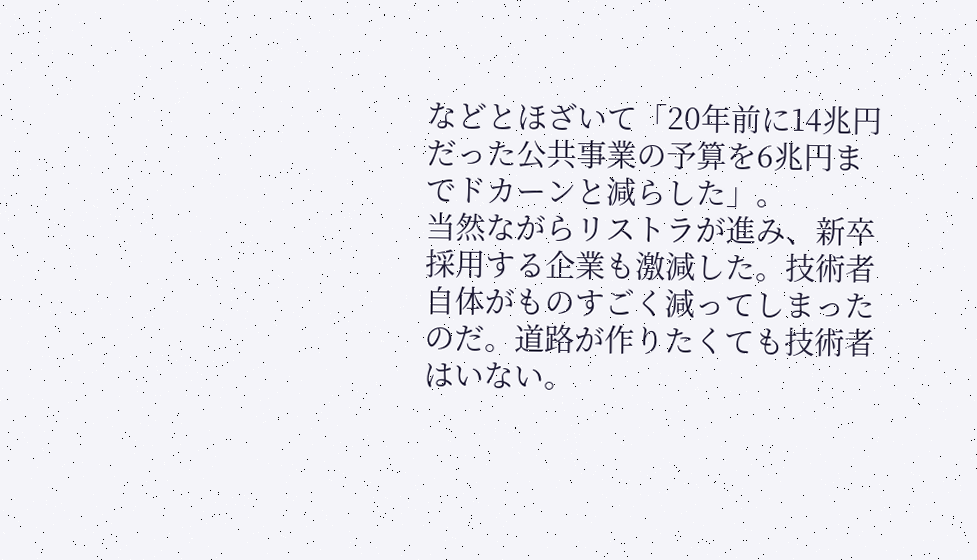などとほざいて「20年前に14兆円だった公共事業の予算を6兆円までドカーンと減らした」。
当然ながらリストラが進み、新卒採用する企業も激減した。技術者自体がものすごく減ってしまったのだ。道路が作りたくても技術者はいない。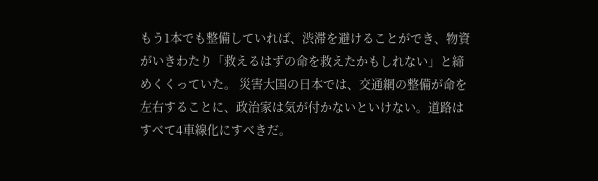もう1本でも整備していれば、渋滞を避けることができ、物資がいきわたり「救えるはずの命を救えたかもしれない」と締めくくっていた。 災害大国の日本では、交通網の整備が命を左右することに、政治家は気が付かないといけない。道路はすべて4車線化にすべきだ。